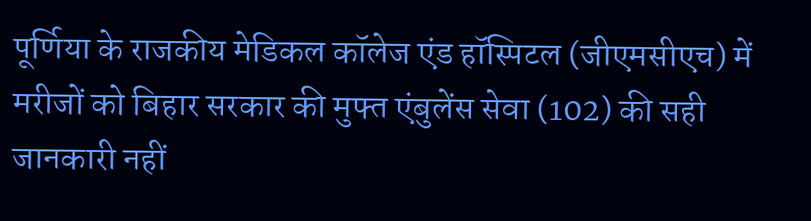पूर्णिया के राजकीय मेडिकल कॉलेज एंड हॉस्पिटल (जीएमसीएच) में मरीजों को बिहार सरकार की मुफ्त एंबुलेंस सेवा (102) की सही जानकारी नहीं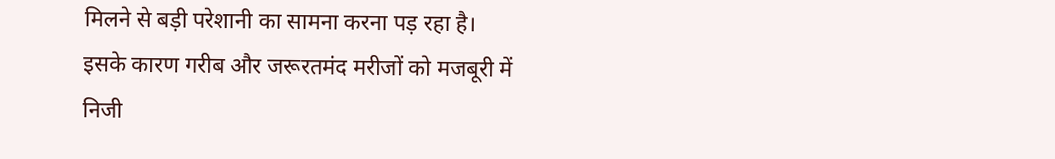मिलने से बड़ी परेशानी का सामना करना पड़ रहा है। इसके कारण गरीब और जरूरतमंद मरीजों को मजबूरी में निजी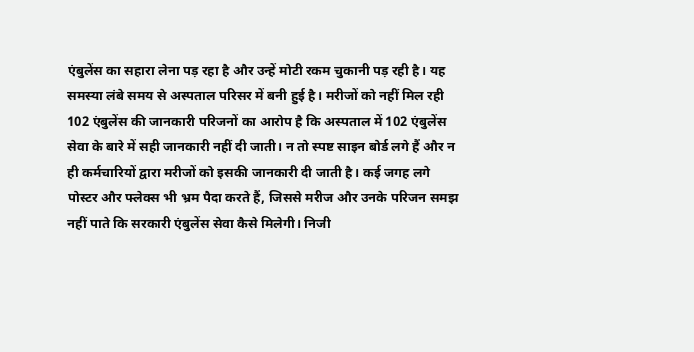एंबुलेंस का सहारा लेना पड़ रहा है और उन्हें मोटी रकम चुकानी पड़ रही है। यह समस्या लंबे समय से अस्पताल परिसर में बनी हुई है। मरीजों को नहीं मिल रही 102 एंबुलेंस की जानकारी परिजनों का आरोप है कि अस्पताल में 102 एंबुलेंस सेवा के बारे में सही जानकारी नहीं दी जाती। न तो स्पष्ट साइन बोर्ड लगे हैं और न ही कर्मचारियों द्वारा मरीजों को इसकी जानकारी दी जाती है। कई जगह लगे पोस्टर और फ्लेक्स भी भ्रम पैदा करते हैं, जिससे मरीज और उनके परिजन समझ नहीं पाते कि सरकारी एंबुलेंस सेवा कैसे मिलेगी। निजी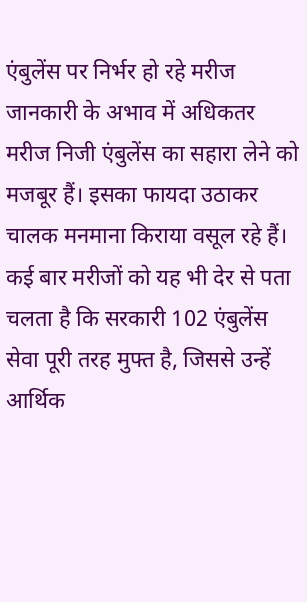एंबुलेंस पर निर्भर हो रहे मरीज जानकारी के अभाव में अधिकतर मरीज निजी एंबुलेंस का सहारा लेने को मजबूर हैं। इसका फायदा उठाकर चालक मनमाना किराया वसूल रहे हैं। कई बार मरीजों को यह भी देर से पता चलता है कि सरकारी 102 एंबुलेंस सेवा पूरी तरह मुफ्त है, जिससे उन्हें आर्थिक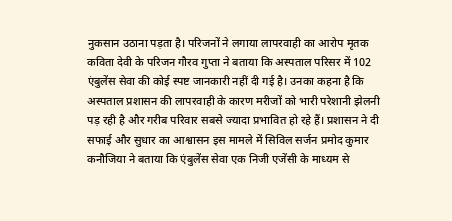नुकसान उठाना पड़ता है। परिजनों ने लगाया लापरवाही का आरोप मृतक कविता देवी के परिजन गौरव गुप्ता ने बताया कि अस्पताल परिसर में 102 एंबुलेंस सेवा की कोई स्पष्ट जानकारी नहीं दी गई है। उनका कहना है कि अस्पताल प्रशासन की लापरवाही के कारण मरीजों को भारी परेशानी झेलनी पड़ रही है और गरीब परिवार सबसे ज्यादा प्रभावित हो रहे हैं। प्रशासन ने दी सफाई और सुधार का आश्वासन इस मामले में सिविल सर्जन प्रमोद कुमार कनौजिया ने बताया कि एंबुलेंस सेवा एक निजी एजेंसी के माध्यम से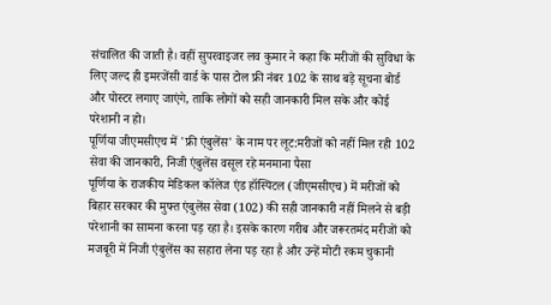संचालित की जाती है। वहीं सुपरवाइजर लव कुमार ने कहा कि मरीजों की सुविधा के लिए जल्द ही इमरजेंसी वार्ड के पास टोल फ्री नंबर 102 के साथ बड़े सूचना बोर्ड और पोस्टर लगाए जाएंगे, ताकि लोगों को सही जानकारी मिल सके और कोई परेशानी न हो।
पूर्णिया जीएमसीएच में 'फ्री एंबुलेंस' के नाम पर लूट:मरीजों को नहीं मिल रही 102 सेवा की जानकारी, निजी एंबुलेंस वसूल रहे मनमाना पैसा
पूर्णिया के राजकीय मेडिकल कॉलेज एंड हॉस्पिटल (जीएमसीएच) में मरीजों को बिहार सरकार की मुफ्त एंबुलेंस सेवा (102) की सही जानकारी नहीं मिलने से बड़ी परेशानी का सामना करना पड़ रहा है। इसके कारण गरीब और जरूरतमंद मरीजों को मजबूरी में निजी एंबुलेंस का सहारा लेना पड़ रहा है और उन्हें मोटी रकम चुकानी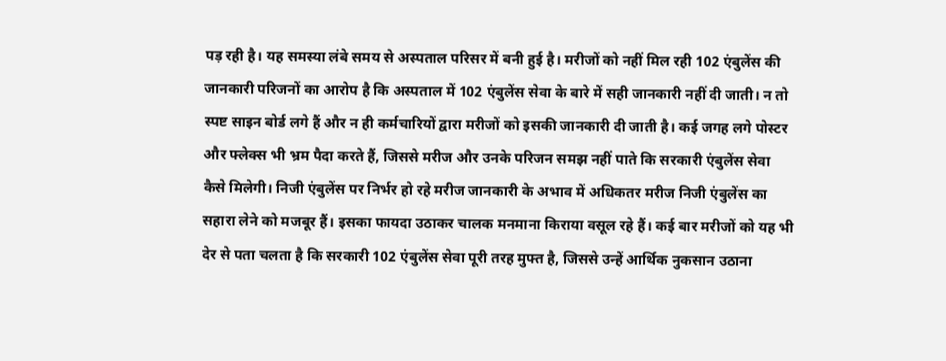पड़ रही है। यह समस्या लंबे समय से अस्पताल परिसर में बनी हुई है। मरीजों को नहीं मिल रही 102 एंबुलेंस की जानकारी परिजनों का आरोप है कि अस्पताल में 102 एंबुलेंस सेवा के बारे में सही जानकारी नहीं दी जाती। न तो स्पष्ट साइन बोर्ड लगे हैं और न ही कर्मचारियों द्वारा मरीजों को इसकी जानकारी दी जाती है। कई जगह लगे पोस्टर और फ्लेक्स भी भ्रम पैदा करते हैं, जिससे मरीज और उनके परिजन समझ नहीं पाते कि सरकारी एंबुलेंस सेवा कैसे मिलेगी। निजी एंबुलेंस पर निर्भर हो रहे मरीज जानकारी के अभाव में अधिकतर मरीज निजी एंबुलेंस का सहारा लेने को मजबूर हैं। इसका फायदा उठाकर चालक मनमाना किराया वसूल रहे हैं। कई बार मरीजों को यह भी देर से पता चलता है कि सरकारी 102 एंबुलेंस सेवा पूरी तरह मुफ्त है, जिससे उन्हें आर्थिक नुकसान उठाना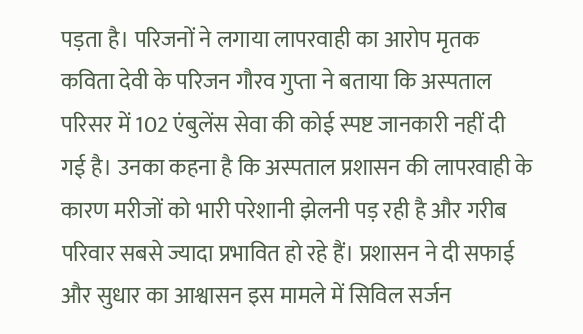पड़ता है। परिजनों ने लगाया लापरवाही का आरोप मृतक कविता देवी के परिजन गौरव गुप्ता ने बताया कि अस्पताल परिसर में 102 एंबुलेंस सेवा की कोई स्पष्ट जानकारी नहीं दी गई है। उनका कहना है कि अस्पताल प्रशासन की लापरवाही के कारण मरीजों को भारी परेशानी झेलनी पड़ रही है और गरीब परिवार सबसे ज्यादा प्रभावित हो रहे हैं। प्रशासन ने दी सफाई और सुधार का आश्वासन इस मामले में सिविल सर्जन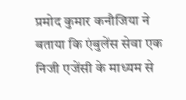प्रमोद कुमार कनौजिया ने बताया कि एंबुलेंस सेवा एक निजी एजेंसी के माध्यम से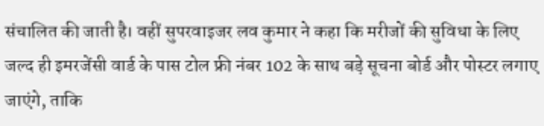संचालित की जाती है। वहीं सुपरवाइजर लव कुमार ने कहा कि मरीजों की सुविधा के लिए जल्द ही इमरजेंसी वार्ड के पास टोल फ्री नंबर 102 के साथ बड़े सूचना बोर्ड और पोस्टर लगाए जाएंगे, ताकि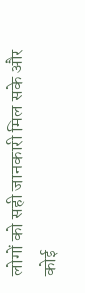लोगों को सही जानकारी मिल सके और कोई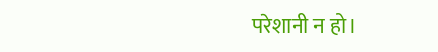परेशानी न हो।